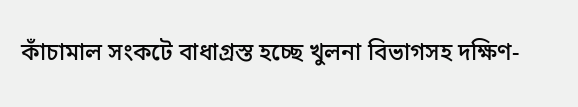কাঁচামাল সংকটে বাধাগ্রস্ত হচ্ছে খুলনা বিভাগসহ দক্ষিণ-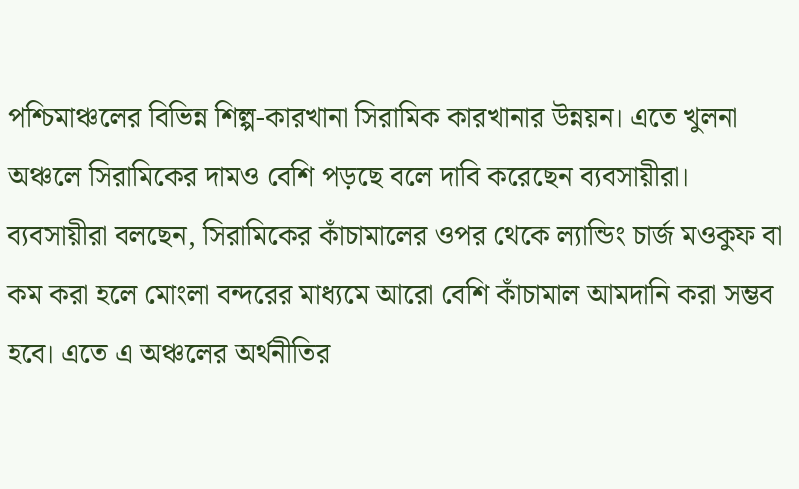পশ্চিমাঞ্চলের বিভিন্ন শিল্প-কারখানা সিরামিক কারখানার উন্নয়ন। এতে খুলনা অঞ্চলে সিরামিকের দামও বেশি পড়ছে বলে দাবি করেছেন ব্যবসায়ীরা।
ব্যবসায়ীরা বলছেন, সিরামিকের কাঁচামালের ওপর থেকে ল্যান্ডিং চার্জ মওকুফ বা কম করা হলে মোংলা বন্দরের মাধ্যমে আরো বেশি কাঁচামাল আমদানি করা সম্ভব হবে। এতে এ অঞ্চলের অর্থনীতির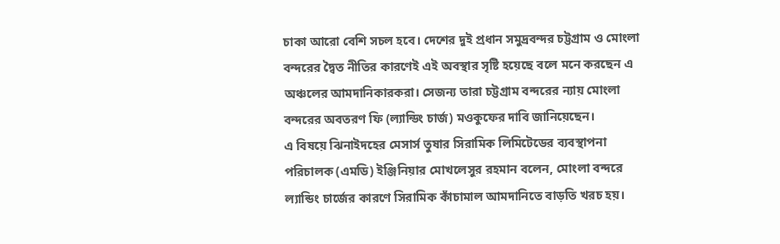চাকা আরো বেশি সচল হবে। দেশের দুই প্রধান সমুদ্রবন্দর চট্টগ্রাম ও মোংলা বন্দরের দ্বৈত নীতির কারণেই এই অবস্থার সৃষ্টি হয়েছে বলে মনে করছেন এ অঞ্চলের আমদানিকারকরা। সেজন্য তারা চট্টগ্রাম বন্দরের ন্যায় মোংলা বন্দরের অবতরণ ফি (ল্যান্ডিং চার্জ) মওকুফের দাবি জানিয়েছেন।
এ বিষয়ে ঝিনাইদহের মেসার্স তুষার সিরামিক লিমিটেডের ব্যবস্থাপনা পরিচালক (এমডি) ইঞ্জিনিয়ার মোখলেসুর রহমান বলেন, মোংলা বন্দরে ল্যান্ডিং চার্জের কারণে সিরামিক কাঁচামাল আমদানিতে বাড়তি খরচ হয়।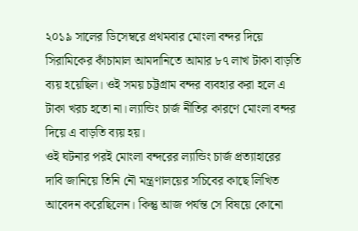২০১৯ সালের ডিসেম্বরে প্রথমবার মোংলা বন্দর দিয়ে সিরামিকের কাঁচামাল আমদানিতে আমার ৮৭ লাখ টাকা বাড়তি ব্যয় হয়েছিল। ওই সময় চট্টগ্রাম বন্দর ব্যবহার করা হলে এ টাকা খরচ হতো না। ল্যান্ডিং চার্জ নীতির কারণে মোংলা বন্দর দিয়ে এ বাড়তি ব্যয় হয়।
ওই ঘটনার পরই মোংলা বন্দরের ল্যান্ডিং চার্জ প্রত্যাহারের দাবি জানিয়ে তিনি নৌ মন্ত্রণালয়ের সচিবের কাছে লিখিত আবেদন করেছিলেন। কিন্তু আজ পর্যন্ত সে বিষয়ে কোনো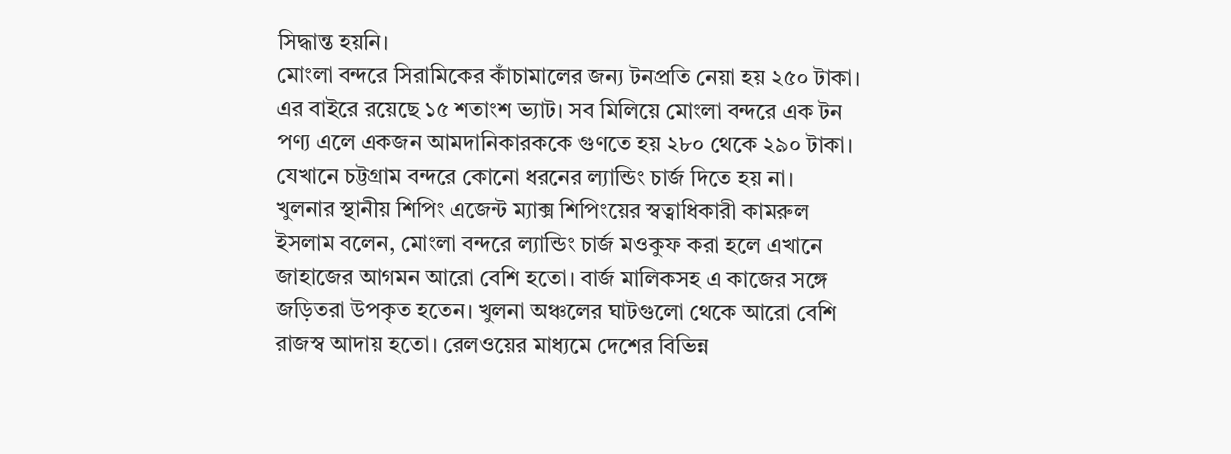সিদ্ধান্ত হয়নি।
মোংলা বন্দরে সিরামিকের কাঁচামালের জন্য টনপ্রতি নেয়া হয় ২৫০ টাকা। এর বাইরে রয়েছে ১৫ শতাংশ ভ্যাট। সব মিলিয়ে মোংলা বন্দরে এক টন পণ্য এলে একজন আমদানিকারককে গুণতে হয় ২৮০ থেকে ২৯০ টাকা। যেখানে চট্টগ্রাম বন্দরে কোনো ধরনের ল্যান্ডিং চার্জ দিতে হয় না।
খুলনার স্থানীয় শিপিং এজেন্ট ম্যাক্স শিপিংয়ের স্বত্বাধিকারী কামরুল ইসলাম বলেন, মোংলা বন্দরে ল্যান্ডিং চার্জ মওকুফ করা হলে এখানে জাহাজের আগমন আরো বেশি হতো। বার্জ মালিকসহ এ কাজের সঙ্গে জড়িতরা উপকৃত হতেন। খুলনা অঞ্চলের ঘাটগুলো থেকে আরো বেশি রাজস্ব আদায় হতো। রেলওয়ের মাধ্যমে দেশের বিভিন্ন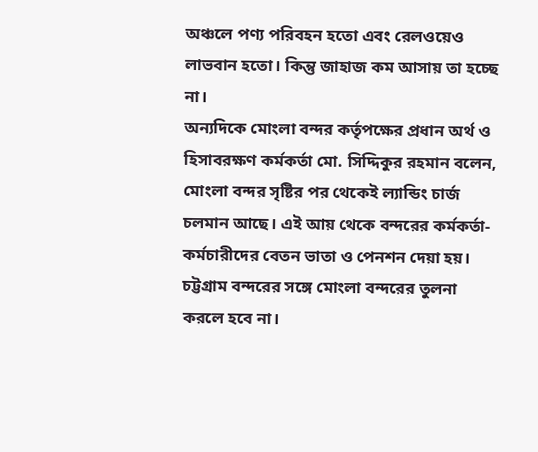অঞ্চলে পণ্য পরিবহন হতো এবং রেলওয়েও লাভবান হতো। কিন্তু জাহাজ কম আসায় তা হচ্ছে না।
অন্যদিকে মোংলা বন্দর কর্তৃপক্ষের প্রধান অর্থ ও হিসাবরক্ষণ কর্মকর্তা মো. সিদ্দিকুর রহমান বলেন, মোংলা বন্দর সৃষ্টির পর থেকেই ল্যান্ডিং চার্জ চলমান আছে। এই আয় থেকে বন্দরের কর্মকর্তা-কর্মচারীদের বেতন ভাতা ও পেনশন দেয়া হয়। চট্টগ্রাম বন্দরের সঙ্গে মোংলা বন্দরের তুলনা করলে হবে না।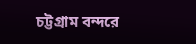চট্টগ্রাম বন্দরে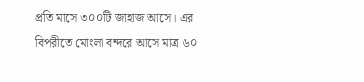প্রতি মাসে ৩০০টি জাহাজ আসে। এর বিপরীতে মোংলা বন্দরে আসে মাত্র ৬০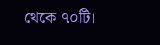থেকে ৭০টি।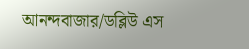আনন্দবাজার/ডব্লিউ এস